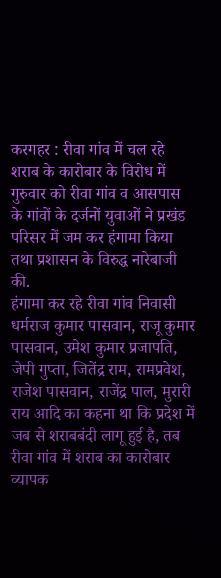करगहर : रीवा गांव में चल रहे शराब के कारोबार के विरोध में गुरुवार को रीवा गांव व आसपास के गांवों के दर्जनों युवाओं ने प्रखंड परिसर में जम कर हंगामा किया तथा प्रशासन के विरुद्ध नारेबाजी की.
हंगामा कर रहे रीवा गांव निवासी धर्मराज कुमार पासवान, राजू कुमार पासवान, उमेश कुमार प्रजापति, जेपी गुप्ता, जितेंद्र राम, रामप्रवेश, राजेश पासवान, राजेंद्र पाल, मुरारी राय आदि का कहना था कि प्रदेश में जब से शराबबंदी लागू हुई है, तब रीवा गांव में शराब का कारोबार व्यापक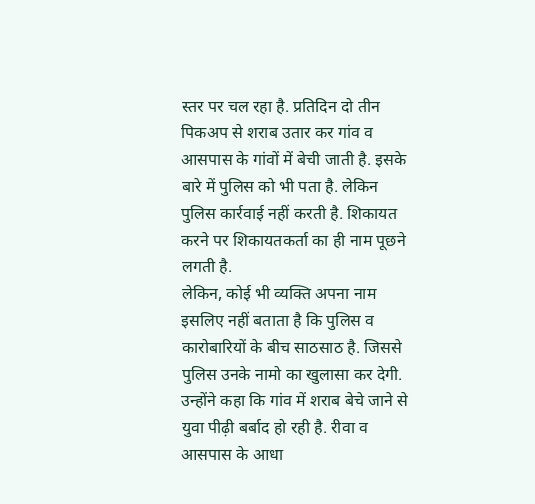स्तर पर चल रहा है. प्रतिदिन दो तीन पिकअप से शराब उतार कर गांव व आसपास के गांवों में बेची जाती है. इसके बारे में पुलिस को भी पता है. लेकिन पुलिस कार्रवाई नहीं करती है. शिकायत करने पर शिकायतकर्ता का ही नाम पूछने लगती है.
लेकिन, कोई भी व्यक्ति अपना नाम इसलिए नहीं बताता है कि पुलिस व कारोबारियों के बीच साठसाठ है. जिससे पुलिस उनके नामो का खुलासा कर देगी. उन्होंने कहा कि गांव में शराब बेचे जाने से युवा पीढ़ी बर्बाद हो रही है. रीवा व आसपास के आधा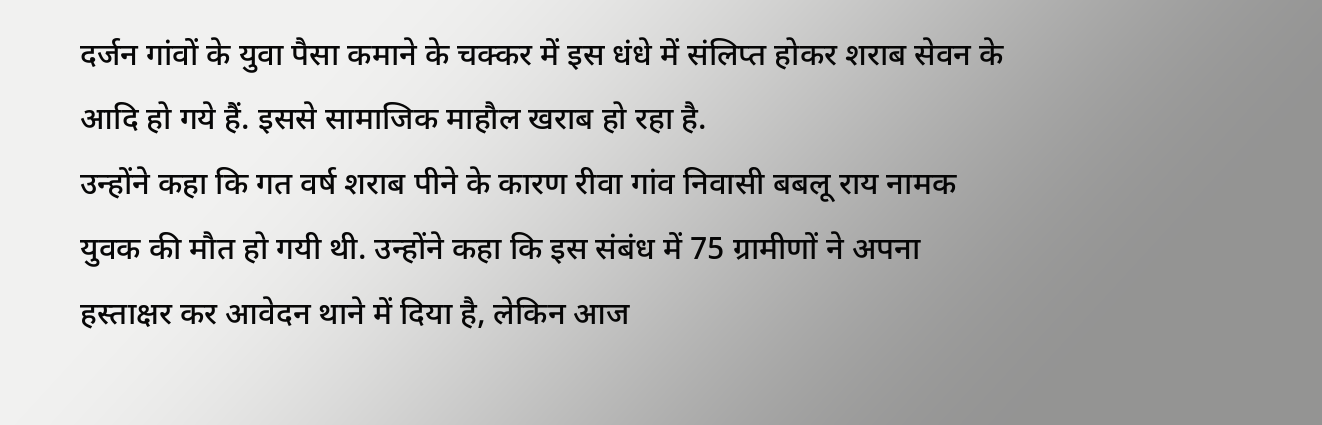दर्जन गांवों के युवा पैसा कमाने के चक्कर में इस धंधे में संलिप्त होकर शराब सेवन के आदि हो गये हैं. इससे सामाजिक माहौल खराब हो रहा है.
उन्होंने कहा कि गत वर्ष शराब पीने के कारण रीवा गांव निवासी बबलू राय नामक युवक की मौत हो गयी थी. उन्होंने कहा कि इस संबंध में 75 ग्रामीणों ने अपना हस्ताक्षर कर आवेदन थाने में दिया है, लेकिन आज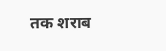तक शराब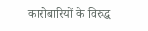कारोबारियों के विरुद्ध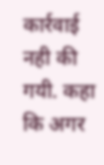कार्रवाई नही की गयी. कहा कि अगर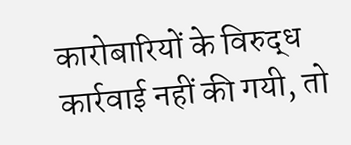कारोबारियों के विरुद्ध कार्रवाई नहीं की गयी, तो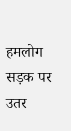हमलोग सड़क पर उतर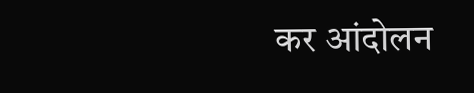कर आंदोलन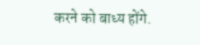करने को बाध्य होंगे.